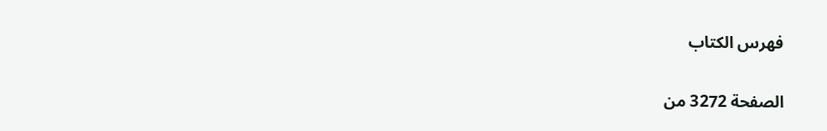فهرس الكتاب

الصفحة 3272 من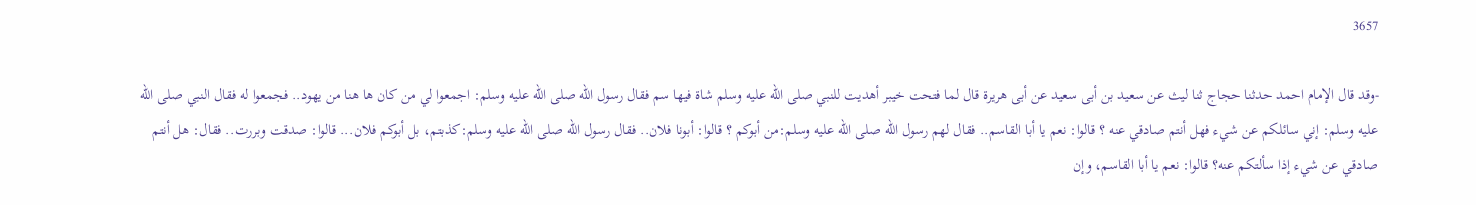3657

-وقد قال الإمام احمد حدثنا حجاج ثنا ليث عن سعيد بن أبى سعيد عن أبى هريرة قال لما فتحت خيبر أهديت للنبي صلى الله عليه وسلم شاة فيها سم فقال رسول الله صلى الله عليه وسلم: اجمعوا لي من كان ها هنا من يهود.. فجمعوا له فقال النبي صلى الله عليه وسلم: إني سائلكم عن شيء فهل أنتم صادقي عنه ؟ قالوا: نعم يا أبا القاسم.. فقال لهم رسول الله صلى الله عليه وسلم:من أبوكم ؟ قالوا: أبونا فلان.. فقال رسول الله صلى الله عليه وسلم:كذبتم، بل أبوكم فلان... قالوا: صدقت وبررت.. فقال: هل أنتم صادقي عن شيء إذا سألتكم عنه؟ قالوا: نعم يا أبا القاسم، وإن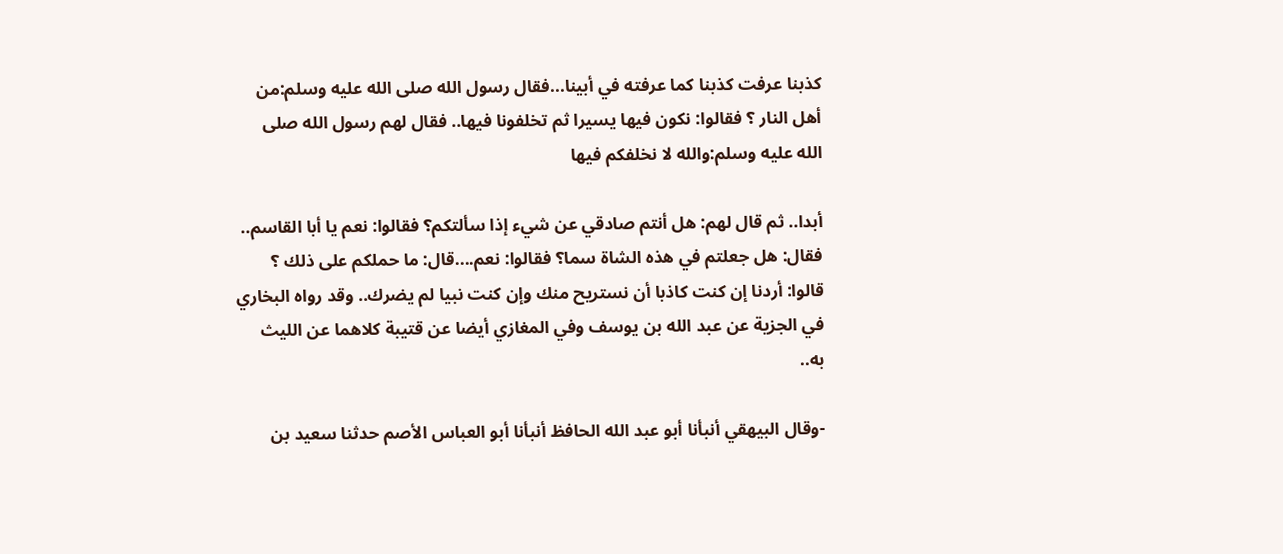كذبنا عرفت كذبنا كما عرفته في أبينا...فقال رسول الله صلى الله عليه وسلم:من أهل النار ؟ فقالوا: نكون فيها يسيرا ثم تخلفونا فيها.. فقال لهم رسول الله صلى الله عليه وسلم:والله لا نخلفكم فيها

أبدا.. ثم قال لهم: هل أنتم صادقي عن شيء إذا سألتكم؟ فقالوا: نعم يا أبا القاسم.. فقال: هل جعلتم في هذه الشاة سما؟ فقالوا: نعم....قال: ما حملكم على ذلك ؟ قالوا: أردنا إن كنت كاذبا أن نستريح منك وإن كنت نبيا لم يضرك.. وقد رواه البخاري في الجزية عن عبد الله بن يوسف وفي المغازي أيضا عن قتيبة كلاهما عن الليث به..

-وقال البيهقي أنبأنا أبو عبد الله الحافظ أنبأنا أبو العباس الأصم حدثنا سعيد بن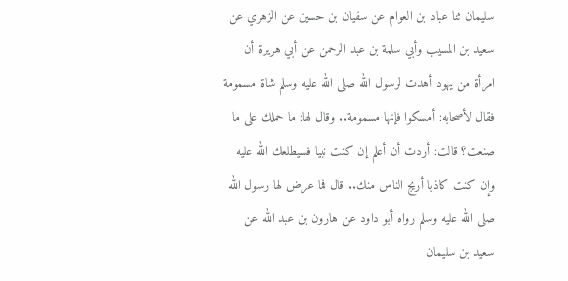سليمان ثنا عباد بن العوام عن سفيان بن حسين عن الزهري عن سعيد بن المسيب وأبي سلمة بن عبد الرحمن عن أبي هريرة أن امرأة من يهود أهدت لرسول الله صلى الله عليه وسلم شاة مسمومة فقال لأصحابه: أمسكوا فإنها مسمومة.. وقال لها: ما حملك على ما صنعت؟ قالت: أردت أن أعلم إن كنت نبيا فسيطلعك الله عليه وإن كنت كاذبا أريج الناس منك.. قال فما عرض لها رسول الله صلى الله عليه وسلم رواه أبو داود عن هارون بن عبد الله عن سعيد بن سليمان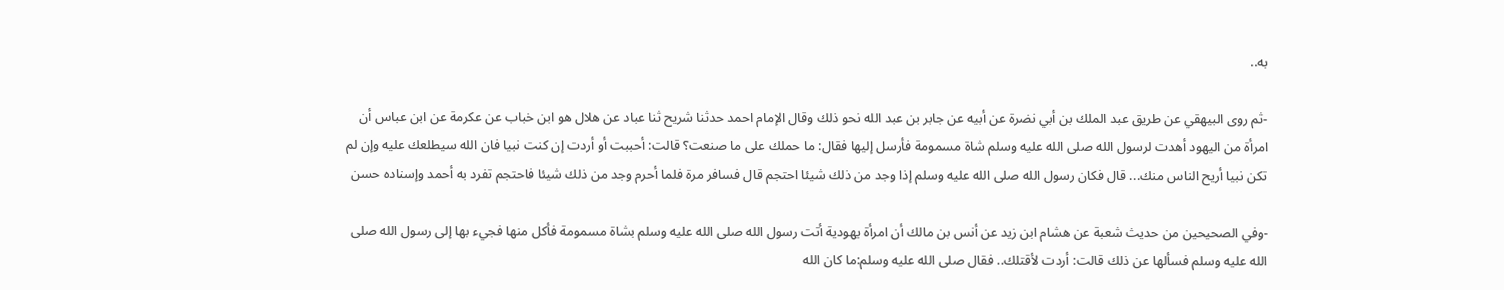به..

-ثم روى البيهقي عن طريق عبد الملك بن أبي نضرة عن أبيه عن جابر بن عبد الله نحو ذلك وقال الإمام احمد حدثنا شريح ثنا عباد عن هلال هو ابن خباب عن عكرمة عن ابن عباس أن امرأة من اليهود أهدت لرسول الله صلى الله عليه وسلم شاة مسمومة فأرسل إليها فقال: ما حملك على ما صنعت؟ قالت: أحببت أو أردت إن كنت نبيا فان الله سيطلعك عليه وإن لم تكن نبيا أريح الناس منك... قال فكان رسول الله صلى الله عليه وسلم إذا وجد من ذلك شيئا احتجم قال فسافر مرة فلما أحرم وجد من ذلك شيئا فاحتجم تفرد به أحمد وإسناده حسن

-وفي الصحيحين من حديث شعبة عن هشام ابن زيد عن أنس بن مالك أن امرأة يهودية أتت رسول الله صلى الله عليه وسلم بشاة مسمومة فأكل منها فجيء بها إلى رسول الله صلى الله عليه وسلم فسألها عن ذلك قالت: أردت لأقتلك.. فقال صلى الله عليه وسلم:ما كان الله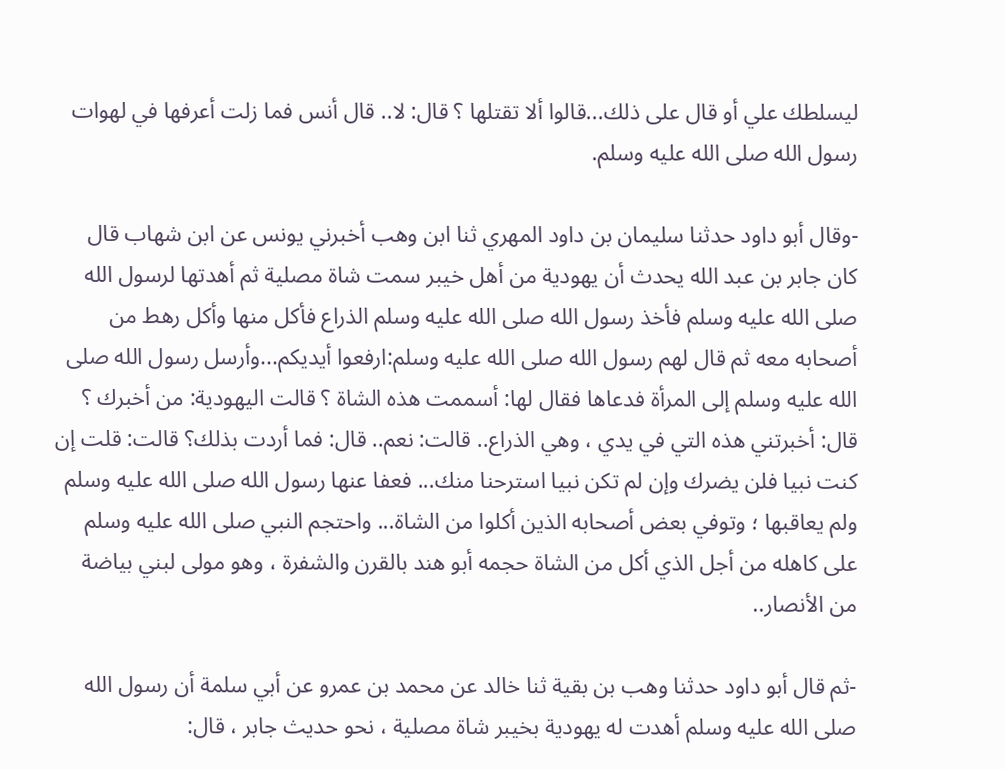ليسلطك علي أو قال على ذلك...قالوا ألا تقتلها ؟ قال: لا.. قال أنس فما زلت أعرفها في لهوات رسول الله صلى الله عليه وسلم.

-وقال أبو داود حدثنا سليمان بن داود المهري ثنا ابن وهب أخبرني يونس عن ابن شهاب قال كان جابر بن عبد الله يحدث أن يهودية من أهل خيبر سمت شاة مصلية ثم أهدتها لرسول الله صلى الله عليه وسلم فأخذ رسول الله صلى الله عليه وسلم الذراع فأكل منها وأكل رهط من أصحابه معه ثم قال لهم رسول الله صلى الله عليه وسلم:ارفعوا أيديكم...وأرسل رسول الله صلى الله عليه وسلم إلى المرأة فدعاها فقال لها: أسممت هذه الشاة ؟ قالت اليهودية: من أخبرك ؟ قال: أخبرتني هذه التي في يدي ، وهي الذراع.. قالت: نعم.. قال: فما أردت بذلك؟ قالت: قلت إن كنت نبيا فلن يضرك وإن لم تكن نبيا استرحنا منك... فعفا عنها رسول الله صلى الله عليه وسلم ولم يعاقبها ؛ وتوفي بعض أصحابه الذين أكلوا من الشاة... واحتجم النبي صلى الله عليه وسلم على كاهله من أجل الذي أكل من الشاة حجمه أبو هند بالقرن والشفرة ، وهو مولى لبني بياضة من الأنصار..

-ثم قال أبو داود حدثنا وهب بن بقية ثنا خالد عن محمد بن عمرو عن أبي سلمة أن رسول الله صلى الله عليه وسلم أهدت له يهودية بخيبر شاة مصلية ، نحو حديث جابر ، قال: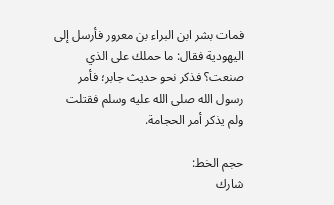فمات بشر ابن البراء بن معرور فأرسل إلى اليهودية فقال: ما حملك على الذي صنعت؟ فذكر نحو حديث جابر؛ فأمر رسول الله صلى الله عليه وسلم فقتلت ولم يذكر أمر الحجامة.

حجم الخط:
شارك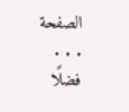الصفحة
. . .
فضلًا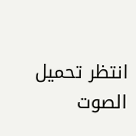انتظر تحميل الصوت